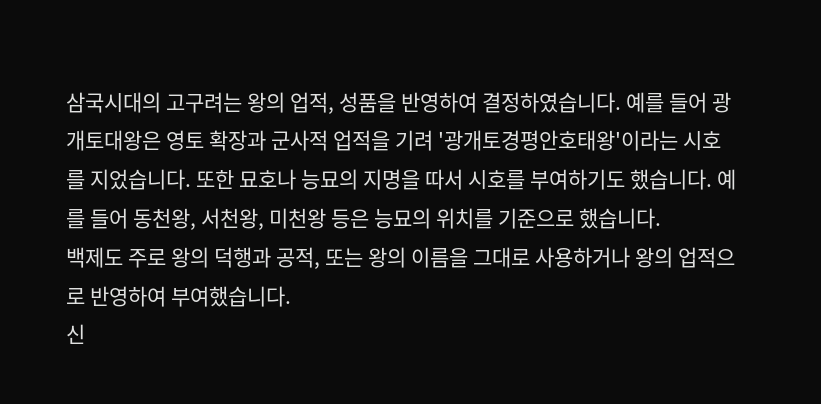삼국시대의 고구려는 왕의 업적, 성품을 반영하여 결정하였습니다. 예를 들어 광개토대왕은 영토 확장과 군사적 업적을 기려 '광개토경평안호태왕'이라는 시호를 지었습니다. 또한 묘호나 능묘의 지명을 따서 시호를 부여하기도 했습니다. 예를 들어 동천왕, 서천왕, 미천왕 등은 능묘의 위치를 기준으로 했습니다.
백제도 주로 왕의 덕행과 공적, 또는 왕의 이름을 그대로 사용하거나 왕의 업적으로 반영하여 부여했습니다.
신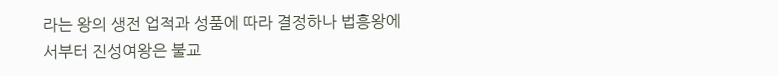라는 왕의 생전 업적과 성품에 따라 결정하나 법흥왕에서부터 진성여왕은 불교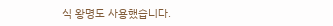식 왕명도 사용했습니다.